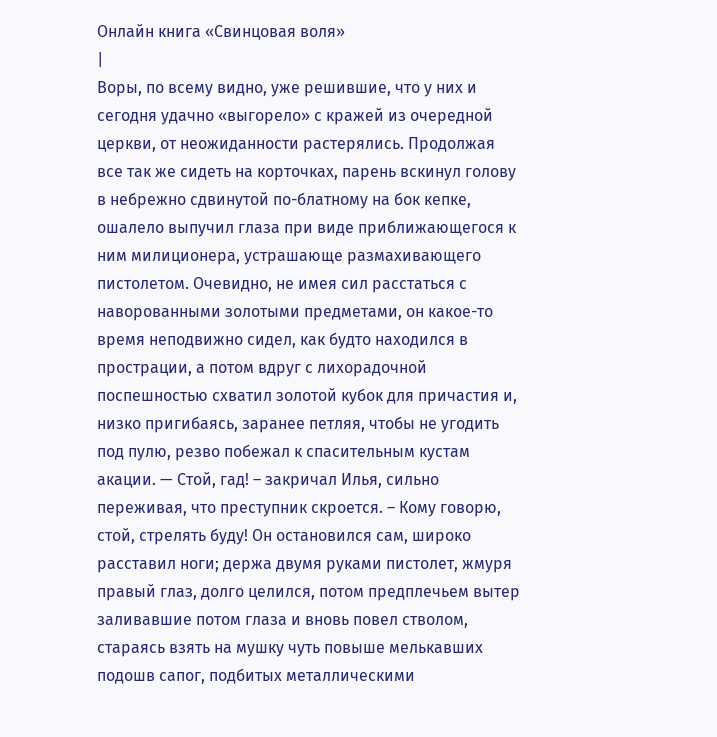Онлайн книга «Свинцовая воля»
|
Воры, по всему видно, уже решившие, что у них и сегодня удачно «выгорело» с кражей из очередной церкви, от неожиданности растерялись. Продолжая все так же сидеть на корточках, парень вскинул голову в небрежно сдвинутой по-блатному на бок кепке, ошалело выпучил глаза при виде приближающегося к ним милиционера, устрашающе размахивающего пистолетом. Очевидно, не имея сил расстаться с наворованными золотыми предметами, он какое-то время неподвижно сидел, как будто находился в прострации, а потом вдруг с лихорадочной поспешностью схватил золотой кубок для причастия и, низко пригибаясь, заранее петляя, чтобы не угодить под пулю, резво побежал к спасительным кустам акации. — Стой, гад! – закричал Илья, сильно переживая, что преступник скроется. – Кому говорю, стой, стрелять буду! Он остановился сам, широко расставил ноги; держа двумя руками пистолет, жмуря правый глаз, долго целился, потом предплечьем вытер заливавшие потом глаза и вновь повел стволом, стараясь взять на мушку чуть повыше мелькавших подошв сапог, подбитых металлическими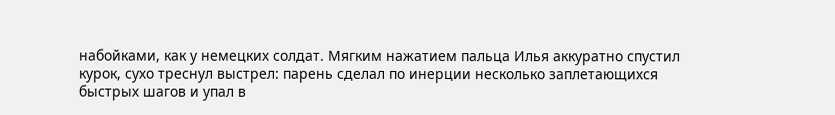набойками, как у немецких солдат. Мягким нажатием пальца Илья аккуратно спустил курок, сухо треснул выстрел: парень сделал по инерции несколько заплетающихся быстрых шагов и упал в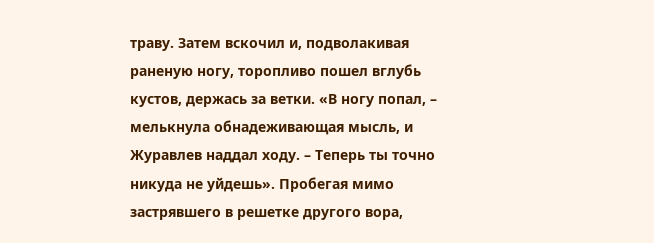траву. Затем вскочил и, подволакивая раненую ногу, торопливо пошел вглубь кустов, держась за ветки. «В ногу попал, – мелькнула обнадеживающая мысль, и Журавлев наддал ходу. – Теперь ты точно никуда не уйдешь». Пробегая мимо застрявшего в решетке другого вора,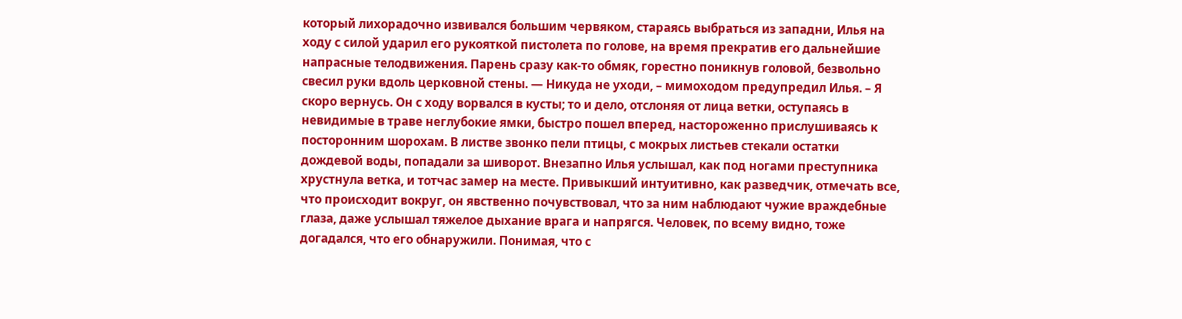который лихорадочно извивался большим червяком, стараясь выбраться из западни, Илья на ходу с силой ударил его рукояткой пистолета по голове, на время прекратив его дальнейшие напрасные телодвижения. Парень сразу как-то обмяк, горестно поникнув головой, безвольно свесил руки вдоль церковной стены. — Никуда не уходи, – мимоходом предупредил Илья. – Я скоро вернусь. Он с ходу ворвался в кусты; то и дело, отслоняя от лица ветки, оступаясь в невидимые в траве неглубокие ямки, быстро пошел вперед, настороженно прислушиваясь к посторонним шорохам. В листве звонко пели птицы, с мокрых листьев стекали остатки дождевой воды, попадали за шиворот. Внезапно Илья услышал, как под ногами преступника хрустнула ветка, и тотчас замер на месте. Привыкший интуитивно, как разведчик, отмечать все, что происходит вокруг, он явственно почувствовал, что за ним наблюдают чужие враждебные глаза, даже услышал тяжелое дыхание врага и напрягся. Человек, по всему видно, тоже догадался, что его обнаружили. Понимая, что с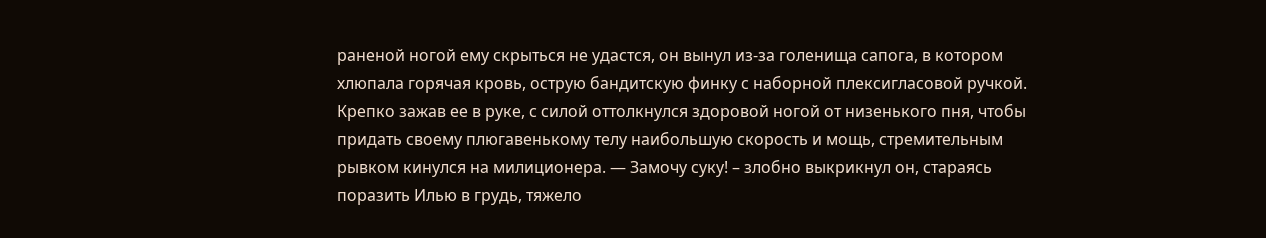раненой ногой ему скрыться не удастся, он вынул из-за голенища сапога, в котором хлюпала горячая кровь, острую бандитскую финку с наборной плексигласовой ручкой. Крепко зажав ее в руке, с силой оттолкнулся здоровой ногой от низенького пня, чтобы придать своему плюгавенькому телу наибольшую скорость и мощь, стремительным рывком кинулся на милиционера. — Замочу суку! – злобно выкрикнул он, стараясь поразить Илью в грудь, тяжело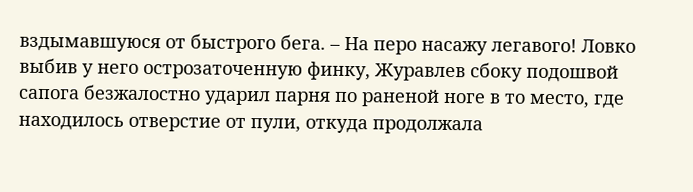вздымавшуюся от быстрого бега. – На перо насажу легавого! Ловко выбив у него острозаточенную финку, Журавлев сбоку подошвой сапога безжалостно ударил парня по раненой ноге в то место, где находилось отверстие от пули, откуда продолжала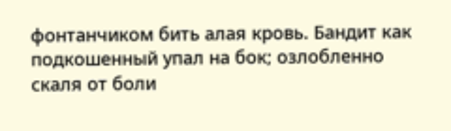фонтанчиком бить алая кровь. Бандит как подкошенный упал на бок; озлобленно скаля от боли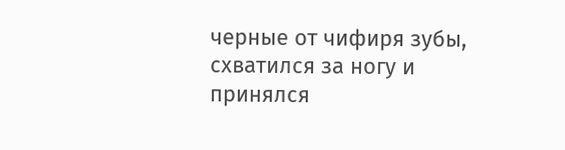черные от чифиря зубы, схватился за ногу и принялся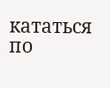кататься по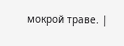мокрой траве. |